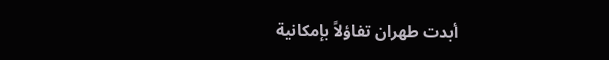أبدت طهران تفاؤلاً بإمكانية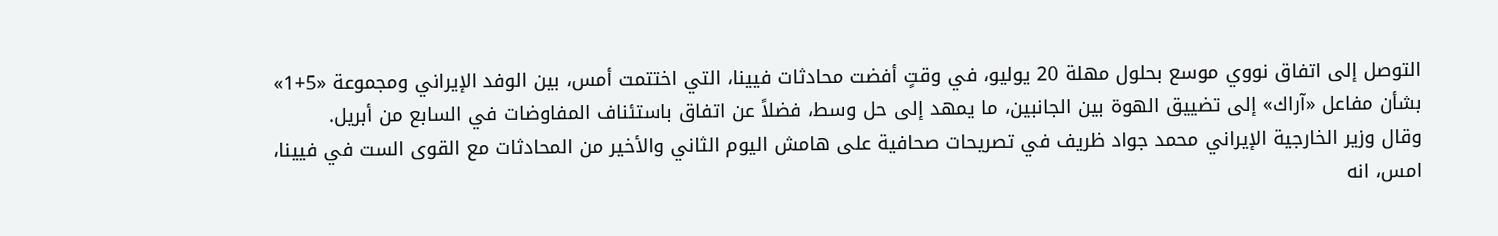التوصل إلى اتفاق نووي موسع بحلول مهلة 20 يوليو، في وقتٍ أفضت محادثات فيينا، التي اختتمت أمس، بين الوفد الإيراني ومجموعة «5+1» بشأن مفاعل «آراك» إلى تضييق الهوة بين الجانبين، ما يمهد إلى حل وسط، فضلاً عن اتفاق باستئناف المفاوضات في السابع من أبريل.
وقال وزير الخارجية الإيراني محمد جواد ظريف في تصريحات صحافية على هامش اليوم الثاني والأخير من المحادثات مع القوى الست في فيينا، امس، انه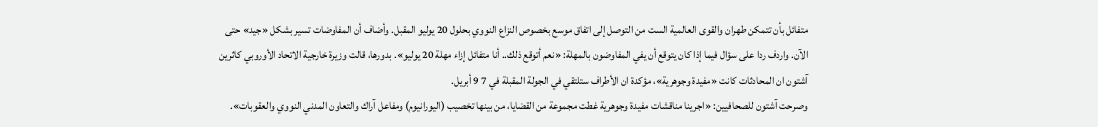متفائل بأن تتمكن طهران والقوى العالمية الست من التوصل إلى اتفاق موسع بخصوص النزاع النووي بحلول 20 يوليو المقبل. وأضاف أن المفاوضات تسير بشكل «جيد» حتى الآن. واردف ردا على سؤال فيما إذا كان يتوقع أن يفي المفاوضون بالمهلة: «نعم أتوقع ذلك.. أنا متفائل إزاء مهلة 20 يوليو». بدورها، قالت وزيرة خارجية الاتحاد الأوروبي كاثرين آشتون ان المحادثات كانت «مفيدة وجوهرية»، مؤكدة ان الأطراف ستلتقي في الجولة المقبلة في 7 9 أبريل.
وصرحت آشتون للصحافيين: «اجرينا مناقشات مفيدة وجوهرية غطت مجموعة من القضايا، من بينها تخصيب (اليورانيوم) ومفاعل آراك والتعاون المدني النووي والعقوبات».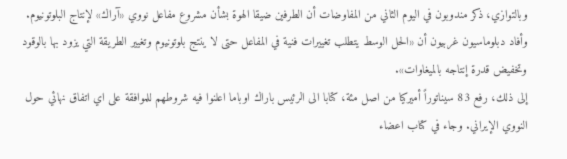وبالتوازي، ذكر مندوبون في اليوم الثاني من المفاوضات أن الطرفين ضيقا الهوة بشأن مشروع مفاعل نووي «آراك» لإنتاج البلوتونيوم. وأفاد دبلوماسيون غربيون أن «الحل الوسط يتطلب تغييرات فنية في المفاعل حتى لا ينتج بلوتونيوم وتغيير الطريقة التي يزود بها بالوقود وتخفيض قدرة إنتاجه بالميغاوات».
إلى ذلك، رفع 83 سيناتوراً أميركيا من اصل مئة، كتابا الى الرئيس باراك اوباما اعلنوا فيه شروطهم للموافقة على اي اتفاق نهائي حول النووي الإيراني. وجاء في كتاب اعضاء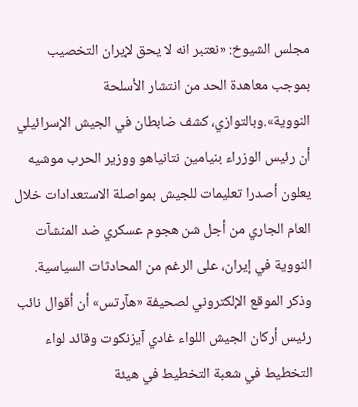مجلس الشيوخ: «نعتبر انه لا يحق لإيران التخصيب بموجب معاهدة الحد من انتشار الأسلحة النووية».وبالتوازي، كشف ضابطان في الجيش الإسرائيلي أن رئيس الوزراء بنيامين نتانياهو ووزير الحرب موشيه يعلون أصدرا تعليمات للجيش بمواصلة الاستعدادات خلال العام الجاري من أجل شن هجوم عسكري ضد المنشآت النووية في إيران، على الرغم من المحادثات السياسية.
وذكر الموقع الإلكتروني لصحيفة «هآرتس» أن أقوال نائب رئيس أركان الجيش اللواء غادي آيزنكوت وقائد لواء التخطيط في شعبة التخطيط في هيئة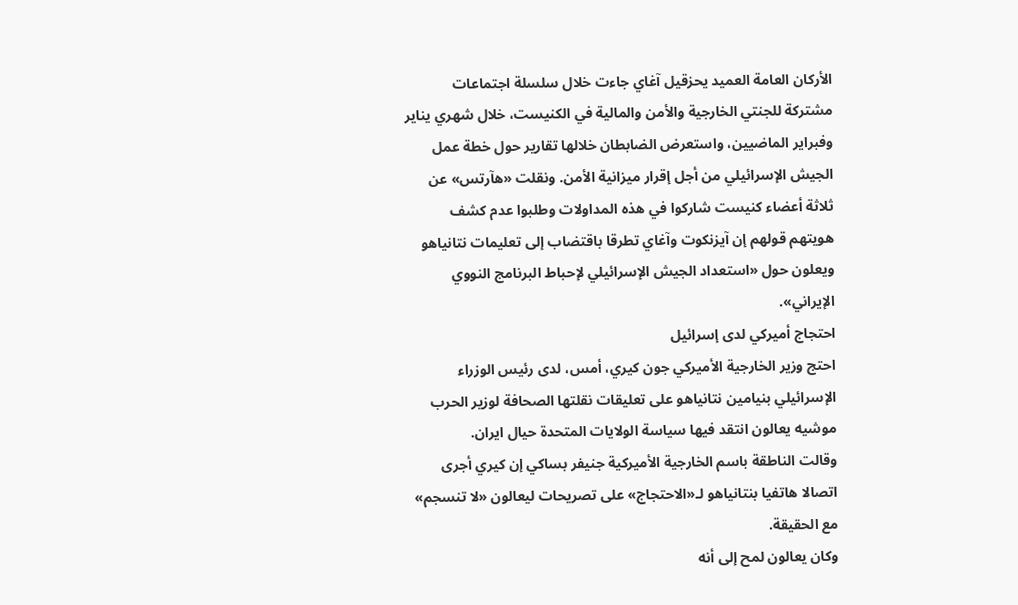الأركان العامة العميد يحزقيل آغاي جاءت خلال سلسلة اجتماعات مشتركة للجنتي الخارجية والأمن والمالية في الكنيست، خلال شهري يناير وفبراير الماضيين، واستعرض الضابطان خلالها تقارير حول خطة عمل الجيش الإسرائيلي من أجل إقرار ميزانية الأمن. ونقلت «هآرتس» عن ثلاثة أعضاء كنيست شاركوا في هذه المداولات وطلبوا عدم كشف هويتهم قولهم إن آيزنكوت وآغاي تطرقا باقتضاب إلى تعليمات نتانياهو ويعلون حول «استعداد الجيش الإسرائيلي لإحباط البرنامج النووي الإيراني».
احتجاج أميركي لدى إسرائيل
احتج وزير الخارجية الأميركي جون كيري، أمس، لدى رئيس الوزراء الإسرائيلي بنيامين نتانياهو على تعليقات نقلتها الصحافة لوزير الحرب موشيه يعالون انتقد فيها سياسة الولايات المتحدة حيال ايران.
وقالت الناطقة باسم الخارجية الأميركية جنيفر بساكي إن كيري أجرى اتصالا هاتفيا بنتانياهو لـ«الاحتجاج» على تصريحات ليعالون «لا تنسجم» مع الحقيقة.
وكان يعالون لمح إلى أنه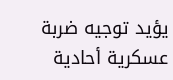يؤيد توجيه ضربة عسكرية أحادية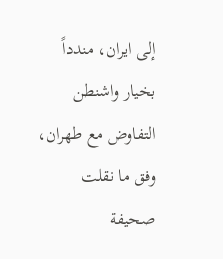إلى ايران، مندداً بخيار واشنطن التفاوض مع طهران، وفق ما نقلت صحيفة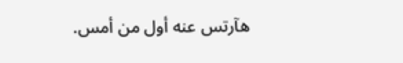هآرتس عنه أول من أمس.